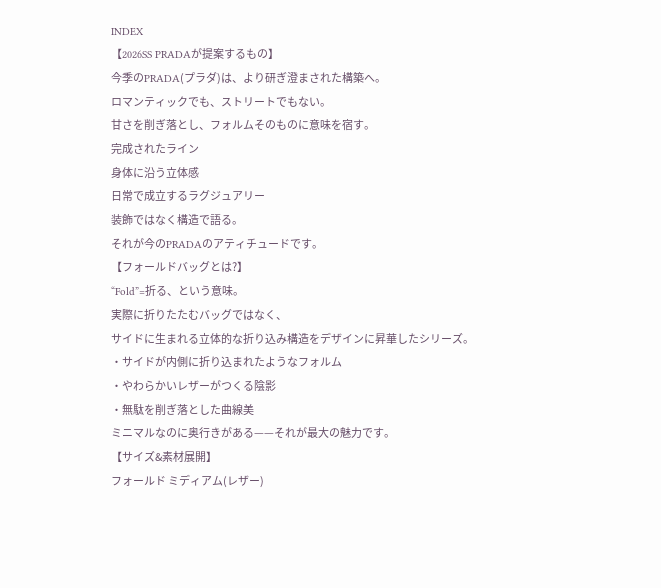INDEX
【2026SS PRADAが提案するもの】
今季のPRADA(プラダ)は、より研ぎ澄まされた構築へ。
ロマンティックでも、ストリートでもない。
甘さを削ぎ落とし、フォルムそのものに意味を宿す。
完成されたライン
身体に沿う立体感
日常で成立するラグジュアリー
装飾ではなく構造で語る。
それが今のPRADAのアティチュードです。
【フォールドバッグとは?】
“Fold”=折る、という意味。
実際に折りたたむバッグではなく、
サイドに生まれる立体的な折り込み構造をデザインに昇華したシリーズ。
・サイドが内側に折り込まれたようなフォルム
・やわらかいレザーがつくる陰影
・無駄を削ぎ落とした曲線美
ミニマルなのに奥行きがある——それが最大の魅力です。
【サイズ&素材展開】
フォールド ミディアム(レザー)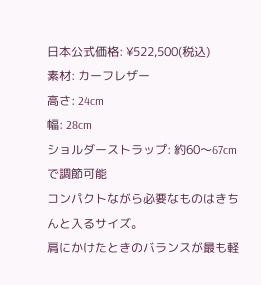日本公式価格: ¥522,500(税込)
素材: カーフレザー
高さ: 24cm
幅: 28cm
ショルダーストラップ: 約60〜67cmで調節可能
コンパクトながら必要なものはきちんと入るサイズ。
肩にかけたときのバランスが最も軽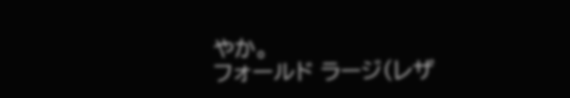やか。
フォールド ラージ(レザ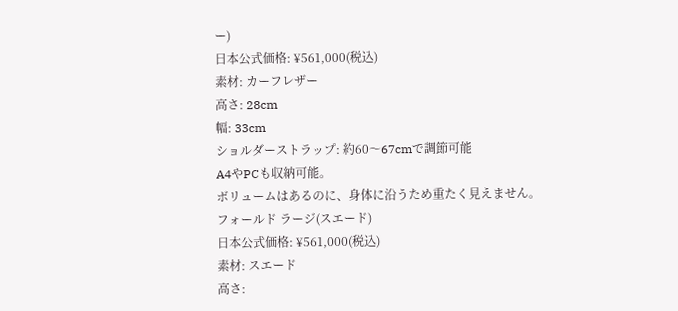ー)
日本公式価格: ¥561,000(税込)
素材: カーフレザー
高さ: 28cm
幅: 33cm
ショルダーストラップ: 約60〜67cmで調節可能
A4やPCも収納可能。
ボリュームはあるのに、身体に沿うため重たく見えません。
フォールド ラージ(スエード)
日本公式価格: ¥561,000(税込)
素材: スエード
高さ: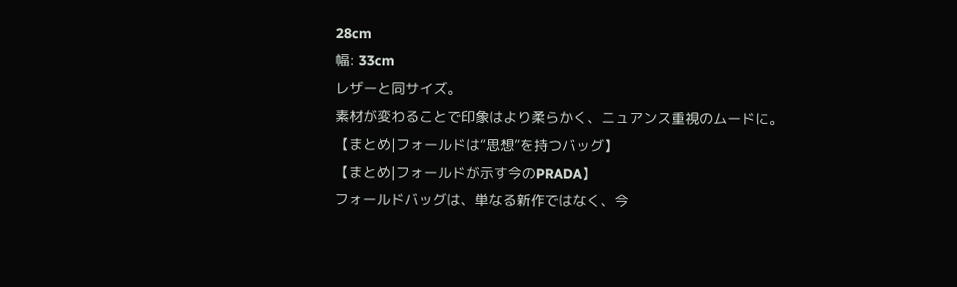28cm
幅: 33cm
レザーと同サイズ。
素材が変わることで印象はより柔らかく、ニュアンス重視のムードに。
【まとめ|フォールドは“思想”を持つバッグ】
【まとめ|フォールドが示す今のPRADA】
フォールドバッグは、単なる新作ではなく、今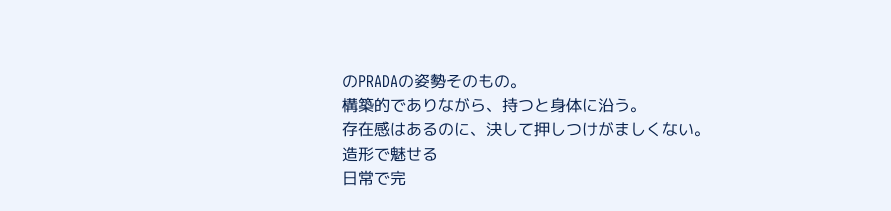のPRADAの姿勢そのもの。
構築的でありながら、持つと身体に沿う。
存在感はあるのに、決して押しつけがましくない。
造形で魅せる
日常で完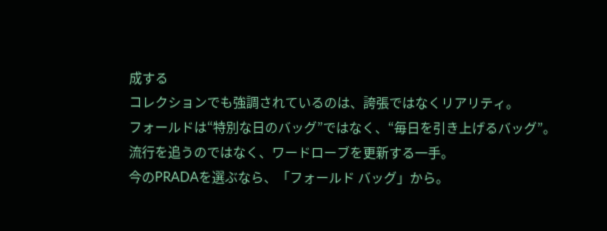成する
コレクションでも強調されているのは、誇張ではなくリアリティ。
フォールドは“特別な日のバッグ”ではなく、“毎日を引き上げるバッグ”。
流行を追うのではなく、ワードローブを更新する一手。
今のPRADAを選ぶなら、「フォールド バッグ」から。